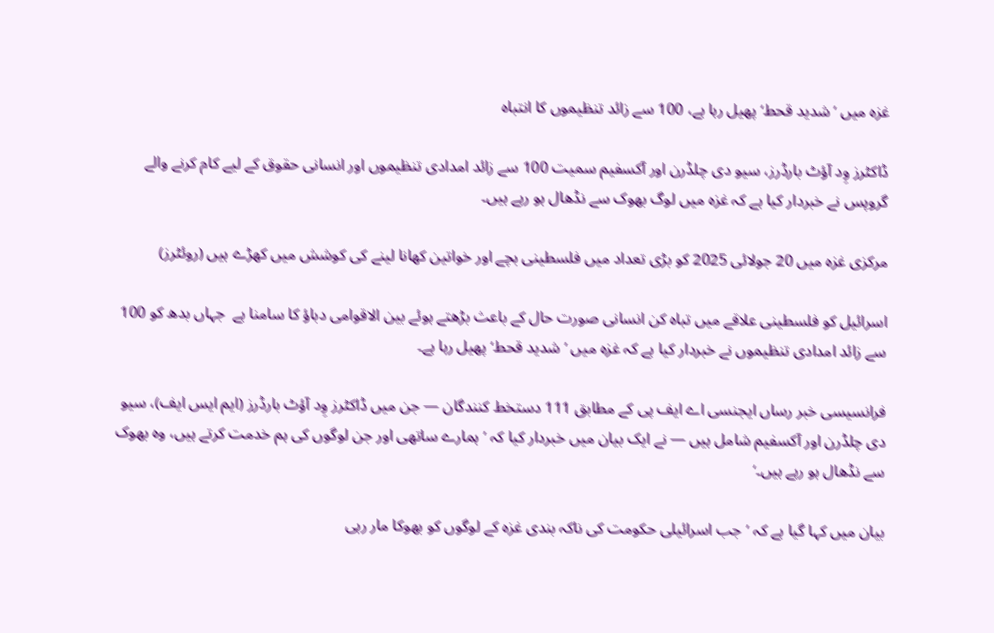غزہ میں ’شدید قحط‘ پھیل رہا ہے، 100 سے زائد تنظیموں کا انتباہ

ڈاکٹرز وِد آؤٹ بارڈرز، سیو دی چلڈرن اور آکسفیم سمیت 100 سے زائد امدادی تنظیموں اور انسانی حقوق کے لیے کام کرنے والے گروپس نے خبردار کیا ہے کہ غزہ میں لوگ بھوک سے نڈھال ہو رہے ہیں۔

مرکزی غزہ میں 20 جولائی 2025 کو بڑی تعداد میں فلسطینی بچے اور خواتین کھانا لینے کی کوشش میں کھڑے ہیں (روئٹرز)

اسرائیل کو فلسطینی علاقے میں تباہ کن انسانی صورت حال کے باعث بڑھتے ہوئے بین الاقوامی دباؤ کا سامنا ہے  جہاں بدھ کو 100 سے زائد امدادی تنظیموں نے خبردار کیا ہے کہ غزہ میں ’شدید قحط‘ پھیل رہا ہے۔

فرانسیسی خبر رساں ایجنسی اے ایف پی کے مطابق 111 دستخط کنندگان — جن میں ڈاکٹرز وِد آؤٹ بارڈرز (ایم ایس ایف)، سیو دی چلڈرن اور آکسفیم شامل ہیں — نے ایک بیان میں خبردار کیا کہ ’ہمارے ساتھی اور جن لوگوں کی ہم خدمت کرتے ہیں، وہ بھوک سے نڈھال ہو رہے ہیں۔‘

بیان میں کہا گیا ہے کہ ’جب اسرائیلی حکومت کی ناکہ بندی غزہ کے لوگوں کو بھوکا مار رہی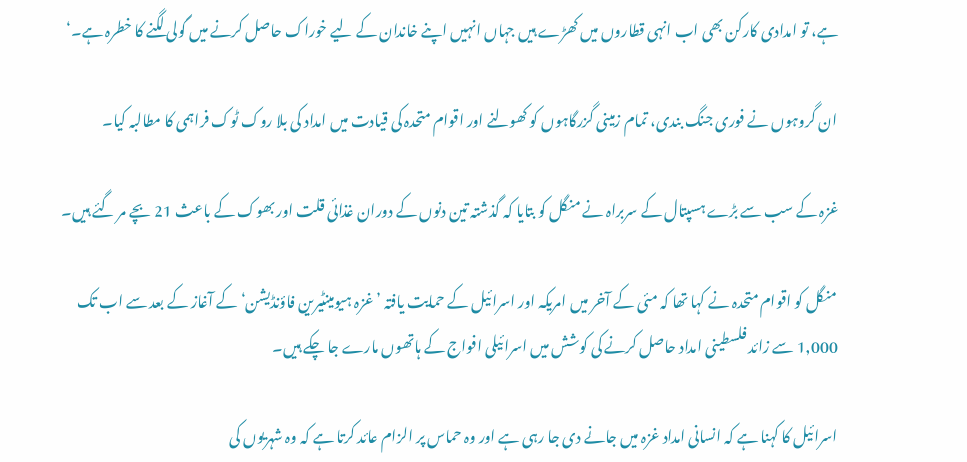ہے، تو امدادی کارکن بھی اب انہی قطاروں میں کھڑے ہیں جہاں انہیں اپنے خاندان کے لیے خوراک حاصل کرنے میں گولی لگنے کا خطرہ ہے۔‘

ان گروہوں نے فوری جنگ بندی، تمام زمینی گزرگاہوں کو کھولنے اور اقوام متحدہ کی قیادت میں امداد کی بلا روک ٹوک فراہمی کا مطالبہ کیا۔

غزہ کے سب سے بڑے ہسپتال کے سربراہ نے منگل کو بتایا کہ گذشتہ تین دنوں کے دوران غذائی قلت اور بھوک کے باعث 21 بچے مر گئے ہیں۔

منگل کو اقوام متحدہ نے کہا تھا کہ مئی کے آخر میں امریکہ اور اسرائیل کے حمایت یافتہ ’غزہ ہیومینٹیرین فاؤنڈیشن‘ کے آغاز کے بعد سے اب تک 1,000 سے زائد فلسطینی امداد حاصل کرنے کی کوشش میں اسرائیلی افواج کے ہاتھوں مارے جا چکے ہیں۔

اسرائیل کا کہنا ہے کہ انسانی امداد غزہ میں جانے دی جا رہی ہے اور وہ حماس پر الزام عائد کرتا ہے کہ وہ شہریوں کی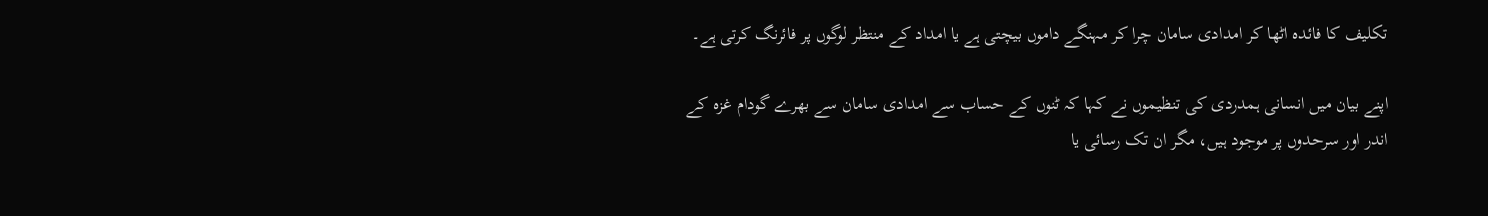تکلیف کا فائدہ اٹھا کر امدادی سامان چرا کر مہنگے داموں بیچتی ہے یا امداد کے منتظر لوگوں پر فائرنگ کرتی ہے۔

اپنے بیان میں انسانی ہمدردی کی تنظیموں نے کہا کہ ٹنوں کے حساب سے امدادی سامان سے بھرے گودام غزہ کے اندر اور سرحدوں پر موجود ہیں، مگر ان تک رسائی یا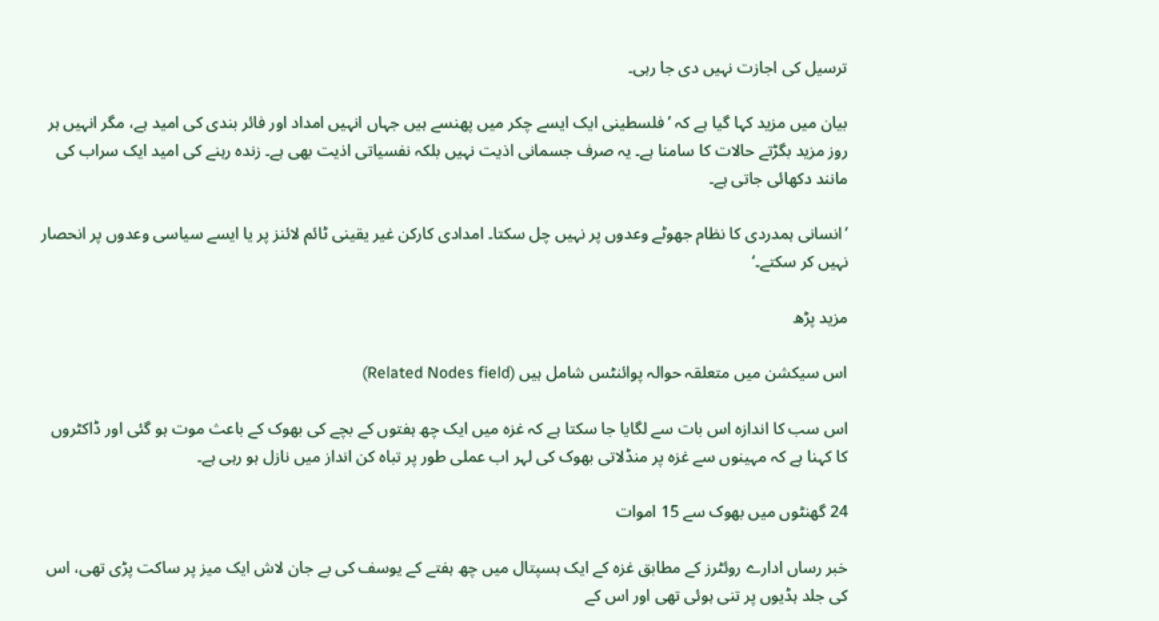ترسیل کی اجازت نہیں دی جا رہی۔

بیان میں مزید کہا گیا ہے کہ ’فلسطینی ایک ایسے چکر میں پھنسے ہیں جہاں انہیں امداد اور فائر بندی کی امید ہے، مگر انہیں ہر روز مزید بگڑتے حالات کا سامنا ہے۔ یہ صرف جسمانی اذیت نہیں بلکہ نفسیاتی اذیت بھی ہے۔ زندہ رہنے کی امید ایک سراب کی مانند دکھائی جاتی ہے۔

’انسانی ہمدردی کا نظام جھوٹے وعدوں پر نہیں چل سکتا۔ امدادی کارکن غیر یقینی ٹائم لائنز پر یا ایسے سیاسی وعدوں پر انحصار نہیں کر سکتے۔‘

مزید پڑھ

اس سیکشن میں متعلقہ حوالہ پوائنٹس شامل ہیں (Related Nodes field)

اس سب کا اندازہ اس بات سے لگایا جا سکتا ہے کہ غزہ میں ایک چھ ہفتوں کے بچے کی بھوک کے باعث موت ہو گئی اور ڈاکٹروں کا کہنا ہے کہ مہینوں سے غزہ پر منڈلاتی بھوک کی لہر اب عملی طور پر تباہ کن انداز میں نازل ہو رہی ہے۔

24 گھنٹوں میں بھوک سے 15 اموات

خبر رساں ادارے روئٹرز کے مطابق غزہ کے ایک ہسپتال میں چھ ہفتے کے یوسف کی بے جان لاش ایک میز پر ساکت پڑی تھی، اس کی جلد ہڈیوں پر تنی ہوئی تھی اور اس کے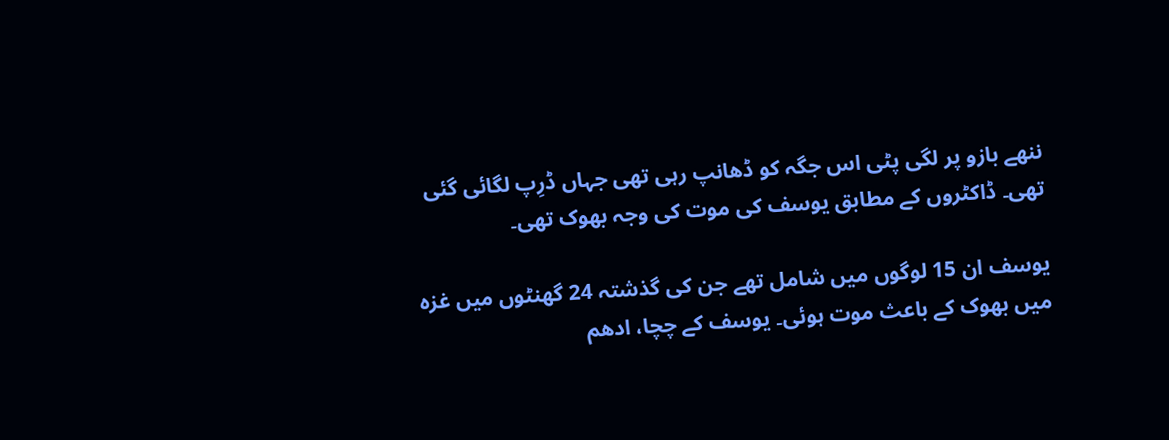ننھے بازو پر لگی پٹی اس جگہ کو ڈھانپ رہی تھی جہاں ڈرِپ لگائی گئی تھی۔ ڈاکٹروں کے مطابق یوسف کی موت کی وجہ بھوک تھی۔

یوسف ان 15 لوگوں میں شامل تھے جن کی گذشتہ 24 گھنٹوں میں غزہ میں بھوک کے باعث موت ہوئی۔ یوسف کے چچا، ادھم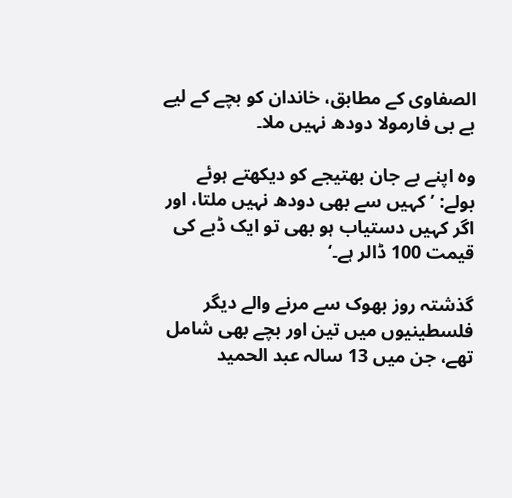الصفاوی کے مطابق، خاندان کو بچے کے لیے بے بی فارمولا دودھ نہیں ملا۔

وہ اپنے بے جان بھتیجے کو دیکھتے ہوئے بولے: ’کہیں سے بھی دودھ نہیں ملتا، اور اگر کہیں دستیاب ہو بھی تو ایک ڈبے کی قیمت 100 ڈالر ہے۔‘

گذشتہ روز بھوک سے مرنے والے دیگر فلسطینیوں میں تین اور بچے بھی شامل تھے، جن میں 13 سالہ عبد الحمید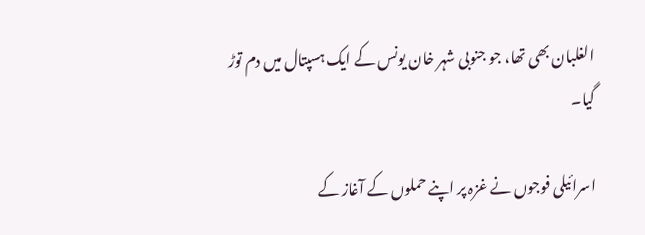الغلبان بھی تھا، جو جنوبی شہر خان یونس کے ایک ہسپتال میں دم توڑ گیا۔

اسرائیلی فوجوں نے غزہ پر اپنے حملوں کے آغاز کے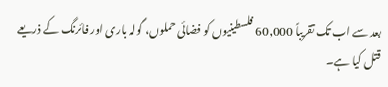بعد سے اب تک تقریباً 60,000 فلسطینیوں کو فضائی حملوں، گولہ باری اور فائرنگ کے ذریعے قتل کیا ہے۔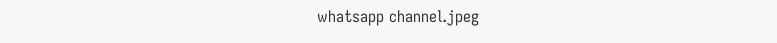whatsapp channel.jpeg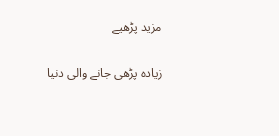مزید پڑھیے

زیادہ پڑھی جانے والی دنیا